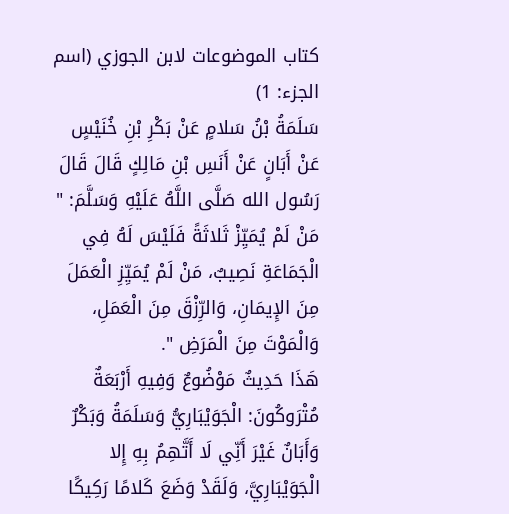كتاب الموضوعات لابن الجوزي (اسم الجزء: 1)
سَلَمَةُ بْنُ سَلامٍ عَنْ بَكْرِ بْنِ خُنَيْسٍ عَنْ أَبَانٍ عَنْ أَنَسِ بْنِ مَالِكٍ قَالَ قَالَ رَسُول الله صَلَّى اللَّهُ عَلَيْهِ وَسَلَّمَ: " مَنْ لَمْ يُمَيِّزْ ثَلاثَةً فَلَيْسَ لَهُ فِي الْجَمَاعَةِ نَصِيبٌ، مَنْ لَمْ يُمَيِّزِ الْعَمَلَ مِنَ الإِيمَانِ، وَالرِّزْقَ مِنَ الْعَمَلِ، وَالْمَوْتَ مِنَ الْمَرَضِ ".
هَذَا حَدِيثٌ مَوْضُوعٌ وَفِيهِ أَرْبَعَةٌ مُتْرَوكُونَ: الْجَوَيْبَارِيُّ وَسَلَمَةُ وَبَكْرٌ وَأَبَانٌ غَيْرَ أَنِّي لَا أَتَّهِمُ بِهِ إِلا الْجَوَيْبَارِيَّ، وَلَقَدْ وَضَعَ كَلامًا رَكِيكًا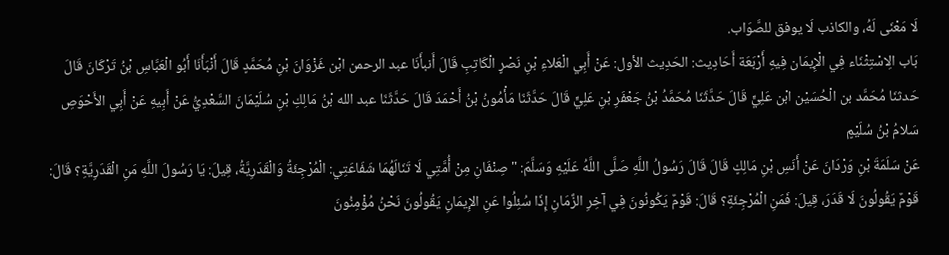لَا مَعْنَى لَهُ، والكاذب لَا يوفق للصَّوَاب.
بَاب الِاسْتِثْنَاء فِي الْإِيمَان فِيهِ أَرْبَعَة أَحَادِيث: الحَدِيث الأول: عَنْ أَبِي الْعَلاءِ بْنِ نَصْرٍ الْكَاتِبِ قَالَ أَنبأَنَا عبد الرحمن ابْن غَزْوَانَ بْنِ مُحَمَّدٍ قَالَ أَنْبَأَنَا أَبُو الْعَبَّاسِ بْنُ تَرْكَانَ قَالَ حَدثنَا مُحَمَّد بن الْحُسَيْن ابْن عَلِيٍّ قَالَ حَدَّثَنَا مُحَمَّدُ بْنُ جَعْفَرِ بْنِ عَلِيٍّ قَالَ حَدَّثَنَا مَأْمُونُ بْنُ أَحْمَدَ قَالَ حَدَّثَنَا عبد الله بْنُ مَالِكِ بْنِ سُلَيْمَانَ السَّعْدِيُّ عَنْ أَبِيهِ عَنْ أَبِي الأَحْوَصِ سَلامُ بْنُ سُلَيْمٍ
عَنْ سَلَمَةَ بْنِ وَرْدَانَ عَنْ أَنَسِ بْنِ مَالِكٍ قَالَ قَالَ رَسُولُ اللَّهِ صَلَّى اللَّهُ عَلَيْهِ وَسَلَّمَ: " صِنْفَانِ مِنْ أُمَّتِي لَا تَنَالَهُمَا شَفَاعَتِي: الْمُرْجِئَةُ وَالْقَدَرِيَّةُ، قِيلَ: يَا رَسُولَ اللَّهِ مَنِ الْقَدَرِيَّةِ؟ قَالَ: قَوْمٌ يَقُولُونَ لَا قَدَرَ، قِيلَ: فَمَنِ الْمُرْجِئَةِ؟ قَالَ: قَوْمٌ يَكُونُونَ فِي آخِرِ الزَّمَانِ إِذَا سُئِلُوا عَنِ الإِيمَانِ يَقُولُونَ نَحْنُ مُؤْمِنُونَ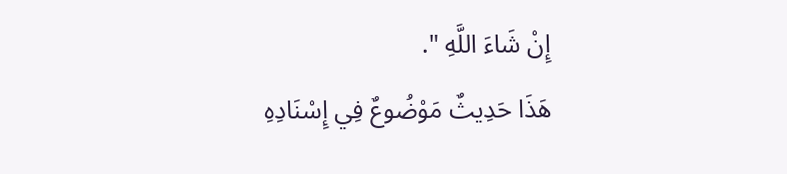إِنْ شَاءَ اللَّهِ ".
هَذَا حَدِيثٌ مَوْضُوعٌ فِي إِسْنَادِهِ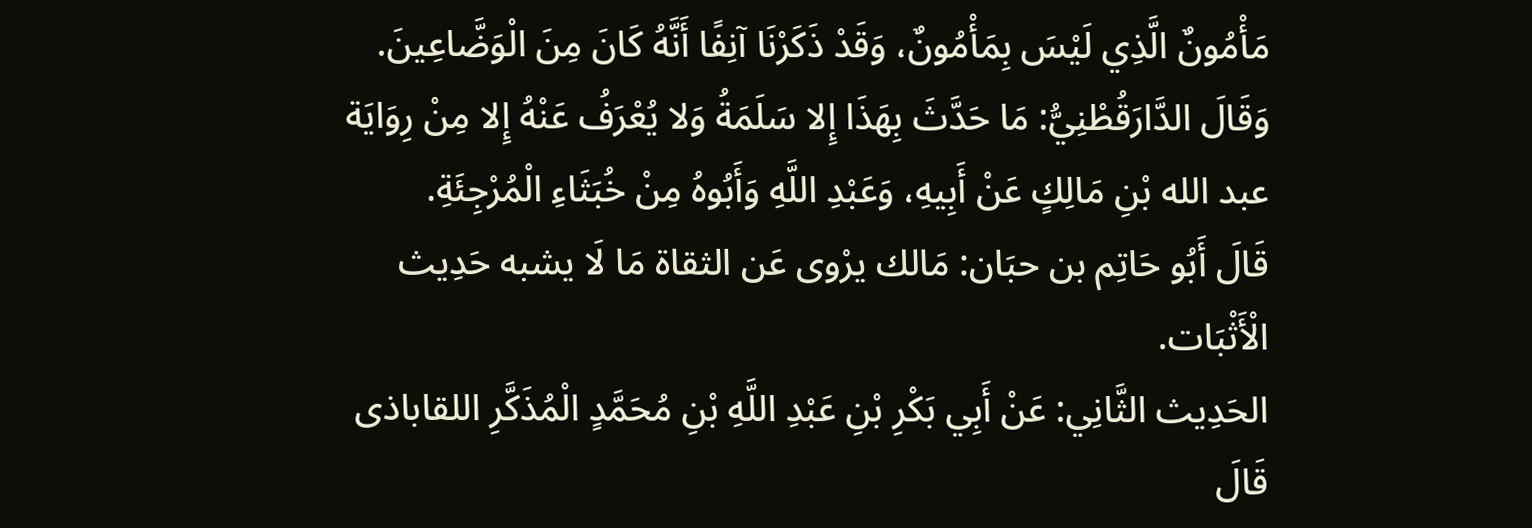مَأْمُونٌ الَّذِي لَيْسَ بِمَأْمُونٌ، وَقَدْ ذَكَرْنَا آنِفًا أَنَّهُ كَانَ مِنَ الْوَضَّاعِينَ.
وَقَالَ الدَّارَقُطْنِيُّ: مَا حَدَّثَ بِهَذَا إِلا سَلَمَةُ وَلا يُعْرَفُ عَنْهُ إِلا مِنْ رِوَايَة عبد الله بْنِ مَالِكٍ عَنْ أَبِيهِ، وَعَبْدِ اللَّهِ وَأَبُوهُ مِنْ خُبَثَاءِ الْمُرْجِئَةِ.
قَالَ أَبُو حَاتِم بن حبَان: مَالك يرْوى عَن الثقاة مَا لَا يشبه حَدِيث الْأَثْبَات.
الحَدِيث الثَّانِي: عَنْ أَبِي بَكْرِ بْنِ عَبْدِ اللَّهِ بْنِ مُحَمَّدٍ الْمُذَكَّرِ اللقاباذى قَالَ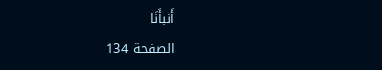أَنبأَنَا
الصفحة 134